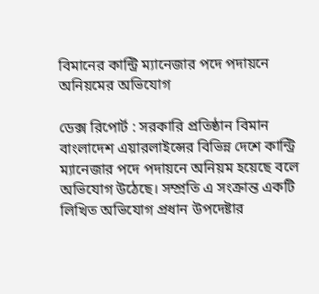বিমানের কান্ট্রি ম্যানেজার পদে পদায়নে অনিয়মের অভিযোগ

ডেক্স রিপোর্ট : সরকারি প্রতিষ্ঠান বিমান বাংলাদেশ এয়ারলাইন্সের বিভিন্ন দেশে কান্ট্রি ম্যানেজার পদে পদায়নে অনিয়ম হয়েছে বলে অভিযোগ উঠেছে। সম্প্রতি এ সংক্রান্ত একটি লিখিত অভিযোগ প্রধান উপদেষ্টার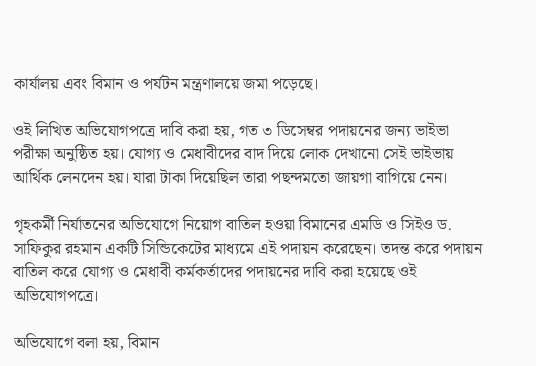কার্যালয় এবং বিমান ও পর্যটন মন্ত্রণালয়ে জমা পড়েছে।

ওই লিখিত অভিযোগপত্রে দাবি করা হয়, গত ৩ ডিসেম্বর পদায়নের জন্য ভাইভা পরীক্ষা অনুষ্ঠিত হয়। যোগ্য ও মেধাবীদের বাদ দিয়ে লোক দেখানো সেই ভাইভায় আর্থিক লেনদেন হয়। যারা টাকা দিয়েছিল তারা পছন্দমতো জায়গা বাগিয়ে নেন।

গৃহকর্মী নির্যাতনের অভিযোগে নিয়োগ বাতিল হওয়া বিমানের এমডি ও সিইও ড. সাফিকুর রহমান একটি সিন্ডিকেটের মাধ্যমে এই পদায়ন করেছেন। তদন্ত করে পদায়ন বাতিল করে যোগ্য ও মেধাবী কর্মকর্তাদের পদায়নের দাবি করা হয়েছে ওই অভিযোগপত্রে।

অভিযোগে বলা হয়, বিমান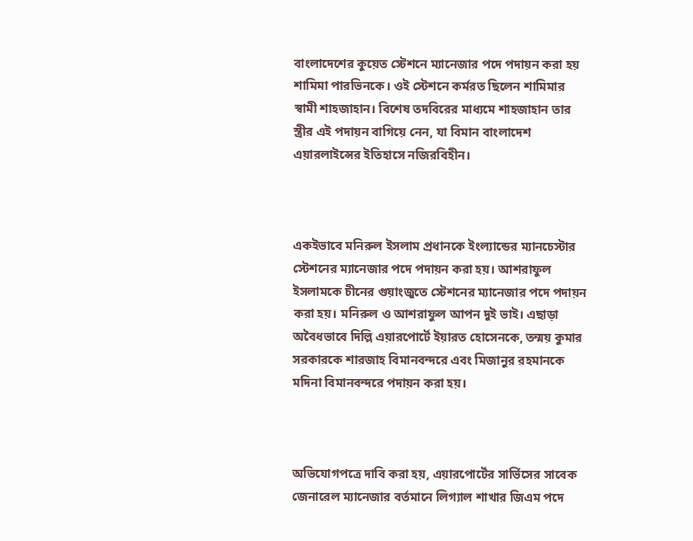বাংলাদেশের ‍কুয়েত স্টেশনে ম্যানেজার পদে পদায়ন করা হয় শামিমা পারভিনকে। ওই স্টেশনে কর্মরত ছিলেন শামিমার স্বামী শাহজাহান। বিশেষ তদবিরের মাধ্যমে শাহজাহান তার স্ত্রীর এই পদায়ন বাগিয়ে নেন, যা বিমান বাংলাদেশ এয়ারলাইন্সের ইতিহাসে নজিরবিহীন।



একইভাবে মনিরুল ইসলাম প্রধানকে ইংল্যান্ডের ম্যানচেস্টার স্টেশনের ম্যানেজার পদে পদায়ন করা হয়। আশরাফুল ইসলামকে চীনের গুয়াংজুতে স্টেশনের ম্যানেজার পদে পদায়ন করা হয়। মনিরুল ও আশরাফুল আপন দুই ভাই। এছাড়া অবৈধভাবে দিল্লি এয়ারপোর্টে ইয়ারত হোসেনকে, তন্ময় কুমার সরকারকে শারজাহ বিমানবন্দরে এবং মিজানুর রহমানকে মদিনা বিমানবন্দরে পদায়ন করা হয়।



অভিযোগপত্রে দাবি করা হয়, এয়ারপোর্টের সার্ভিসের সাবেক জেনারেল ম্যানেজার বর্তমানে লিগ্যাল শাখার জিএম পদে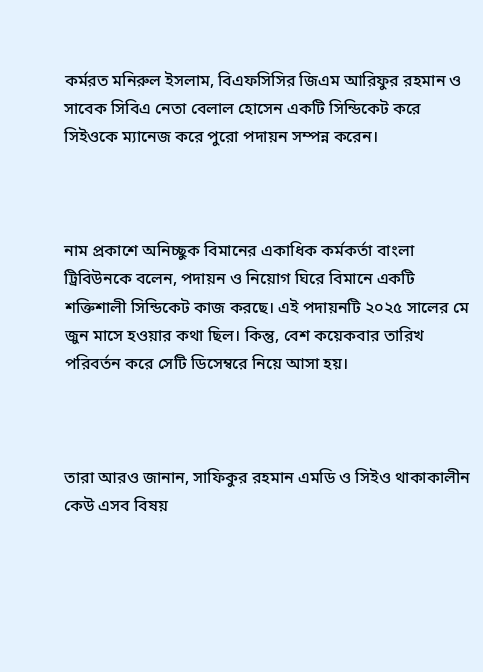কর্মরত মনিরুল ইসলাম, বিএফসিসির জিএম আরিফুর রহমান ও সাবেক সিবিএ নেতা বেলাল হোসেন একটি সিন্ডিকেট করে সিইওকে ম্যানেজ করে পুরো পদায়ন সম্পন্ন করেন।



নাম প্রকাশে অনিচ্ছুক বিমানের একাধিক কর্মকর্তা বাংলা ট্রিবিউনকে বলেন, পদায়ন ও নিয়োগ ঘিরে বিমানে একটি শক্তিশালী সিন্ডিকেট কাজ করছে। এই পদায়নটি ২০২৫ সালের মে জুন মাসে হওয়ার কথা ছিল। কিন্তু, বেশ কয়েকবার তারিখ পরিবর্তন করে সেটি ডিসেম্বরে নিয়ে আসা হয়।



তারা আরও জানান, সাফিকুর রহমান এমডি ও সিইও থাকাকালীন কেউ এসব বিষয়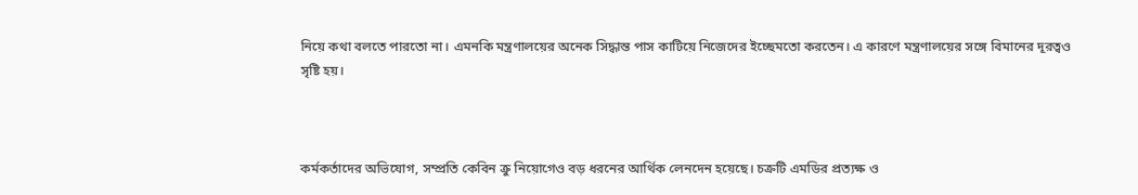নিয়ে কথা বলতে পারতো না। এমনকি মন্ত্রণালয়ের অনেক সিদ্ধান্ত পাস কাটিয়ে নিজেদের ইচ্ছেমতো করতেন। এ কারণে মন্ত্রণালয়ের সঙ্গে বিমানের দূরত্বও সৃষ্টি হয়।



কর্মকর্তাদের অভিযোগ, সম্প্রতি কেবিন ক্রু নিয়োগেও বড় ধরনের আর্থিক লেনদেন হয়েছে। চক্রটি এমডির প্রত্যক্ষ ও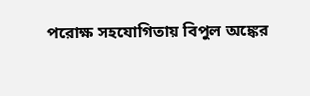পরোক্ষ সহযোগিতায় বিপুল অঙ্কের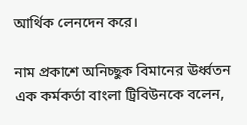আর্থিক লেনদেন করে।

নাম প্রকাশে অনিচ্ছুক বিমানের ঊর্ধ্বতন এক কর্মকর্তা বাংলা ট্রিবিউনকে বলেন,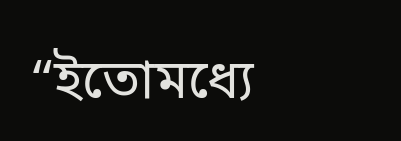“ইতোমধ্যে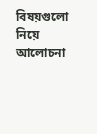বিষয়গুলো নিয়ে আলোচনা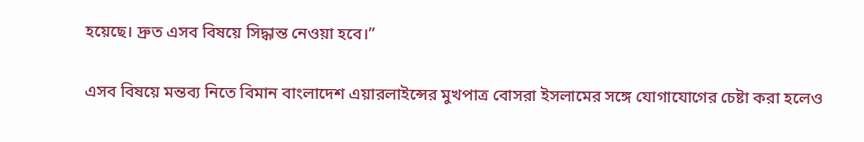হয়েছে। দ্রুত এসব বিষয়ে সিদ্ধান্ত নেওয়া হবে।”

এসব বিষয়ে মন্তব্য নিতে বিমান বাংলাদেশ এয়ারলাইন্সের মুখপাত্র বোসরা ইসলামের সঙ্গে যোগাযোগের চেষ্টা করা হলেও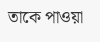তাকে পাওয়া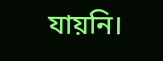যায়নি।